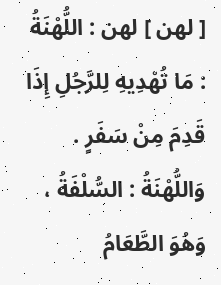[ لهن ] لهن : اللُّهْنَةُ : مَا تُهْدِيهِ لِلرَّجُلِ إِذَا قَدِمَ مِنْ سَفَرٍ . وَاللُّهْنَةُ : السُّلْفَةُ ، وَهُوَ الطَّعَامُ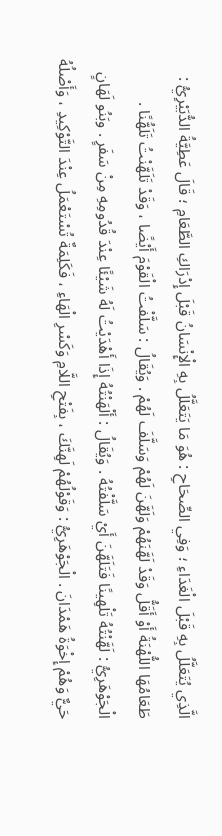الَّذِي يُتَعَلَّلُ بِهِ قَبْلَ الْغَدَاءِ ؛ وَفِي الصِّحَاحِ : هُوَ مَا يَتَعَلَّلُ بِهِ الْإِنْسَانُ قَبْلَ إِدْرَاكِ الطَّعَامِ ؛ قَالَ عَطِيَّةُ الدُّبَيْرِيُّ : طَعَامُهَا اللُّهْنَةُ أَوْ أَقَلُّ وَقَدْ لَهَّنَهُمْ وَلَهَّنَ لَهُمْ وَسَلَّفَ لَهُمْ . وَيُقَالُ : سَلَّفْتُ الْقَوْمَ أَيْضًا ، وَقَدْ تَلَهَّنْتُ تَلَهُّنًا . الْجَوْهَرِيُّ : لَهَّنْتُهُ تَلْهِينًا فَتَلَهَّنَ أَيْ سَلَّفْتُهُ . وَيُقَالُ : أَلْهَنْتُهُ إِذَا أَهْدَيْتُ لَهُ شَيْئًا عِنْدَ قُدُومِهِ مِنْ سَفَرٍ . وبَنُو لَهَانٍ حَيٌّ وَهُمْ إِخْوَةُ هَمْدَانَ . الْجَوْهَرِيُّ : وَقَوْلُهُمْ لَهِنَّكَ ، بِفَتْحِ اللَّامِ وَكَسْرِ الْهَاءِ ، فَكَلِمَةٌ تُسْتَعْمَلُ عِنْدَ التَّوْكِيدِ ، وَأَصْلُهُ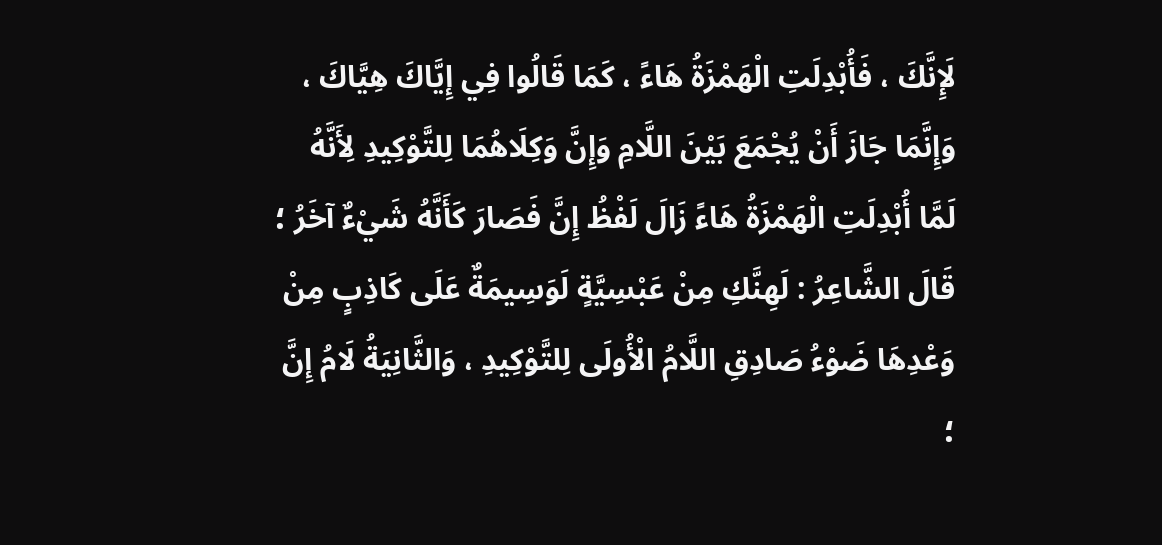لَإِنَّكَ ، فَأُبْدِلَتِ الْهَمْزَةُ هَاءً ، كَمَا قَالُوا فِي إِيَّاكَ هِيَّاكَ ، وَإِنَّمَا جَازَ أَنْ يُجْمَعَ بَيْنَ اللَّامِ وَإِنَّ وَكِلَاهُمَا لِلتَّوْكِيدِ لِأَنَّهُ لَمَّا أُبْدِلَتِ الْهَمْزَةُ هَاءً زَالَ لَفْظُ إِنَّ فَصَارَ كَأَنَّهُ شَيْءٌ آخَرُ ؛ قَالَ الشَّاعِرُ : لَهِنَّكِ مِنْ عَبْسِيَّةٍ لَوَسِيمَةٌ عَلَى كَاذِبٍ مِنْ وَعْدِهَا ضَوْءُ صَادِقِ اللَّامُ الْأُولَى لِلتَّوْكِيدِ ، وَالثَّانِيَةُ لَامُ إِنَّ ؛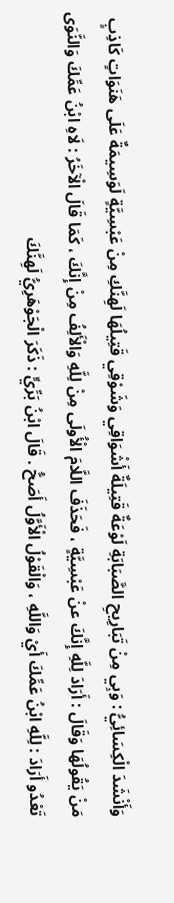وَأَنْشَدَ الْكِسَائِيُّ : وَبِي مِنْ تَبَارِيحِ الصَّبَابَةِ لَوْعَةٌ قَتِيلَةٌ أَشْوَاقِي وَشَوْقِي قَتِيلُهَا لَهِنَّكِ مِنْ عَبْسِيَّةٍ لَوَسِيمَةٌ عَلَى هَنَوَاتٍ كَاذِبٍ مَنْ يَقُولُهَا وَقَالَ : أَرَادَ لِلَّهِ إِنَّكَ عنْ عَبْسِيَّةٍ ، فَحَذَفَ اللَّامَ الْأُولَى مِنْ لِلَّهِ وَالْأَلِفُ مِنْ إِنَّكَ ، كَمَا قَالَ الْآخَرُ : لَاهِ ابْنُ عَمِّكَ وَالنَّوَى تَعْدُو أَرَادَ : لِلَّهِ ابْنُ عَمِّكَ أَيْ وَاللَّهِ ، وَالْقَوْلُ الْأَوَّلُ أَصَحُّ . قَالَ ابْنُ بَرِّيٍّ : ذَكَرَ الْجَوْهَرِيُّ لَهِنَّكَ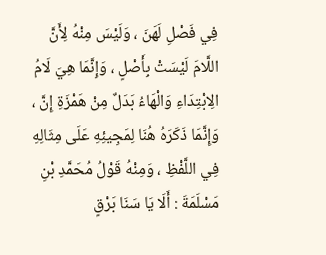فِي فَصْلِ لَهَنَ ، وَلَيْسَ مِنْهُ لِأَنَّ اللَّامَ لَيْسَتْ بِأَصْلٍ ، وَإِنَّمَا هِيَ لَامُ الِابْتِدَاءِ وَالْهَاءُ بَدَلٌ مِنْ هَمْزَةِ إِنَّ ، وَإِنَّمَا ذَكَرَهُ هُنَا لِمَجِيئِهِ عَلَى مِثَالِهِ فِي اللَّفْظِ ، وَمِنْهُ قَوْلُ مُحَمَّدِ بْنِ مَسْلَمَةَ : أَلَا يَا سَنَا بَرْقٍ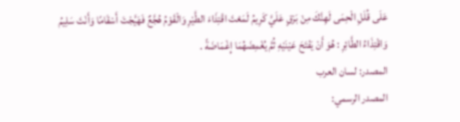عَلَى قُلَلِ الْحِمَى لَهِنَّكَ مِنْ بَرْقٍ عَلَيَّ كَرِيمُ لَمَعْتَ اقْتِذَاءَ الطَّيْرِ وَالْقَوْمُ هُجَّعٌ فَهَيَّجْتَ أَسْقَامًا وَأَنْتَ سَلِيمُ وَاقْتِذَاءُ الطَّائِرِ : هُوَ أَنْ يَفْتَحَ عَيْنَيْهِ ثُمَّ يُغْمِضَهُمَا إِغْمَاضَةً .
المصدر: لسان العرب
المصدر الرسمي: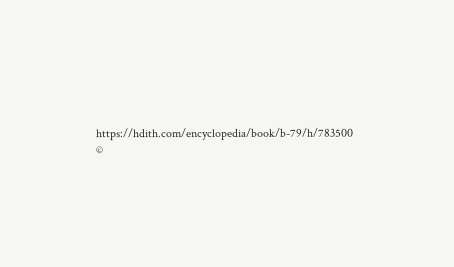https://hdith.com/encyclopedia/book/b-79/h/783500
©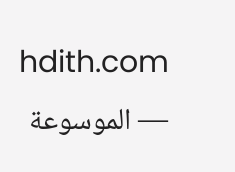hdith.com — الموسوعة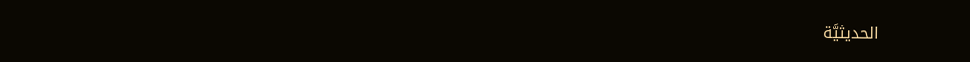الحديثيَّة